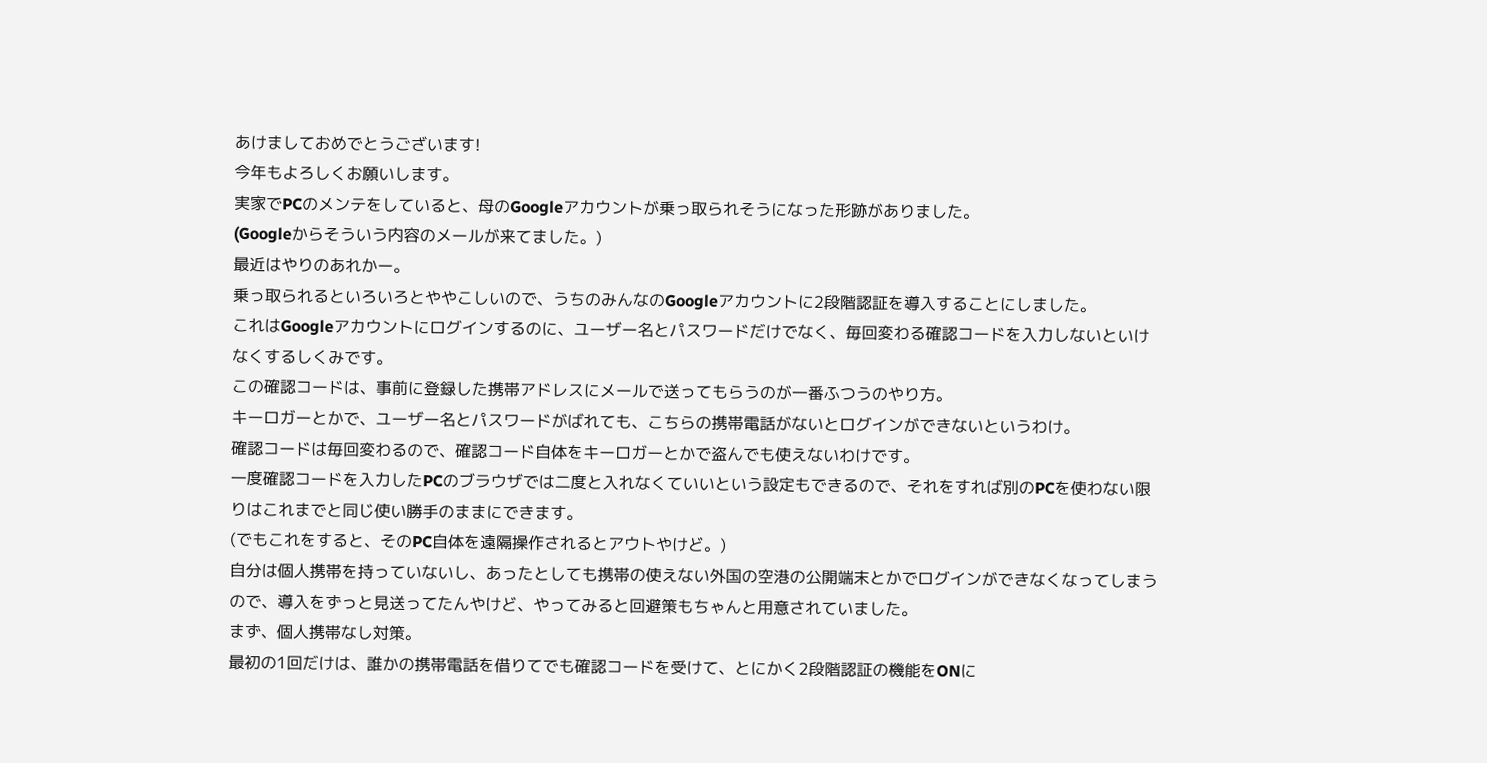あけましておめでとうございます!
今年もよろしくお願いします。
実家でPCのメンテをしていると、母のGoogleアカウントが乗っ取られそうになった形跡がありました。
(Googleからそういう内容のメールが来てました。)
最近はやりのあれかー。
乗っ取られるといろいろとややこしいので、うちのみんなのGoogleアカウントに2段階認証を導入することにしました。
これはGoogleアカウントにログインするのに、ユーザー名とパスワードだけでなく、毎回変わる確認コードを入力しないといけなくするしくみです。
この確認コードは、事前に登録した携帯アドレスにメールで送ってもらうのが一番ふつうのやり方。
キーロガーとかで、ユーザー名とパスワードがばれても、こちらの携帯電話がないとログインができないというわけ。
確認コードは毎回変わるので、確認コード自体をキーロガーとかで盗んでも使えないわけです。
一度確認コードを入力したPCのブラウザでは二度と入れなくていいという設定もできるので、それをすれば別のPCを使わない限りはこれまでと同じ使い勝手のままにできます。
(でもこれをすると、そのPC自体を遠隔操作されるとアウトやけど。)
自分は個人携帯を持っていないし、あったとしても携帯の使えない外国の空港の公開端末とかでログインができなくなってしまうので、導入をずっと見送ってたんやけど、やってみると回避策もちゃんと用意されていました。
まず、個人携帯なし対策。
最初の1回だけは、誰かの携帯電話を借りてでも確認コードを受けて、とにかく2段階認証の機能をONに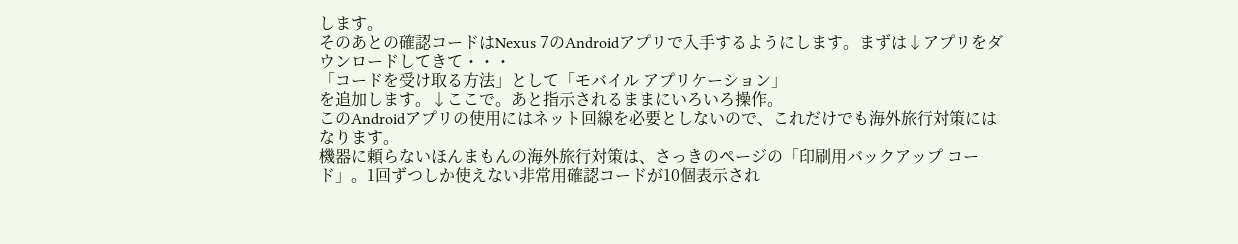します。
そのあとの確認コードはNexus 7のAndroidアプリで入手するようにします。まずは↓アプリをダウンロードしてきて・・・
「コードを受け取る方法」として「モバイル アプリケーション」
を追加します。↓ここで。あと指示されるままにいろいろ操作。
このAndroidアプリの使用にはネット回線を必要としないので、これだけでも海外旅行対策にはなります。
機器に頼らないほんまもんの海外旅行対策は、さっきのページの「印刷用バックアップ コード」。1回ずつしか使えない非常用確認コードが10個表示され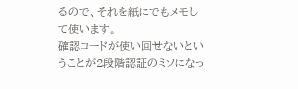るので、それを紙にでもメモして使います。
確認コードが使い回せないということが2段階認証のミソになっ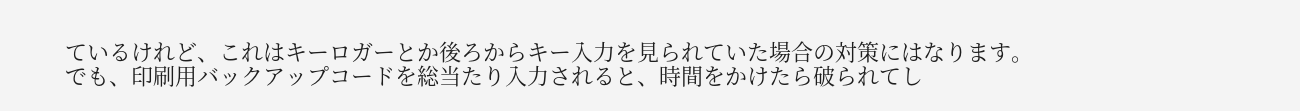ているけれど、これはキーロガーとか後ろからキー入力を見られていた場合の対策にはなります。
でも、印刷用バックアップコードを総当たり入力されると、時間をかけたら破られてし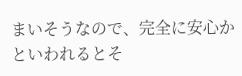まいそうなので、完全に安心かといわれるとそ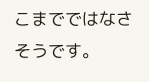こまでではなさそうです。